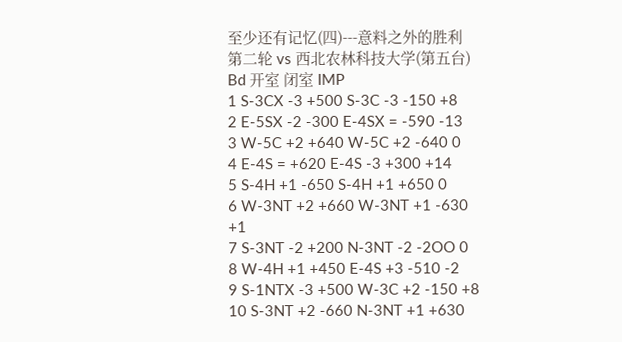至少还有记忆(四)---意料之外的胜利
第二轮 vs 西北农林科技大学(第五台)
Bd 开室 闭室 IMP
1 S-3CX -3 +500 S-3C -3 -150 +8
2 E-5SX -2 -300 E-4SX = -590 -13
3 W-5C +2 +640 W-5C +2 -640 0
4 E-4S = +620 E-4S -3 +300 +14
5 S-4H +1 -650 S-4H +1 +650 0
6 W-3NT +2 +660 W-3NT +1 -630 +1
7 S-3NT -2 +200 N-3NT -2 -2OO 0
8 W-4H +1 +450 E-4S +3 -510 -2
9 S-1NTX -3 +500 W-3C +2 -150 +8
10 S-3NT +2 -660 N-3NT +1 +630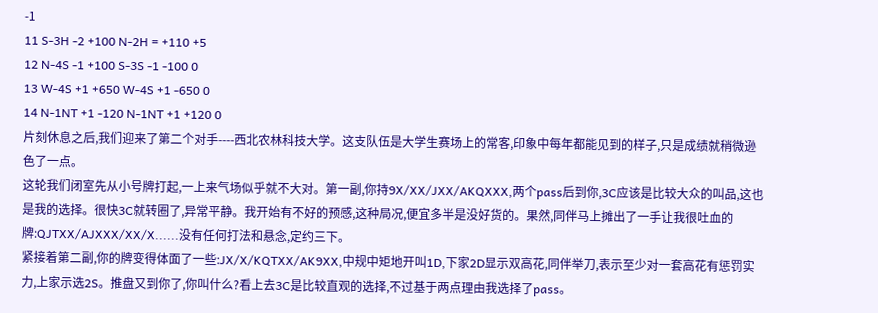-1
11 S-3H -2 +100 N-2H = +110 +5
12 N-4S -1 +100 S-3S -1 -100 0
13 W-4S +1 +650 W-4S +1 -650 0
14 N-1NT +1 -120 N-1NT +1 +120 0
片刻休息之后,我们迎来了第二个对手----西北农林科技大学。这支队伍是大学生赛场上的常客,印象中每年都能见到的样子,只是成绩就稍微逊色了一点。
这轮我们闭室先从小号牌打起,一上来气场似乎就不大对。第一副,你持9X/XX/JXX/AKQXXX,两个pass后到你,3C应该是比较大众的叫品,这也是我的选择。很快3C就转圈了,异常平静。我开始有不好的预感,这种局况,便宜多半是没好货的。果然,同伴马上摊出了一手让我很吐血的牌:QJTXX/AJXXX/XX/X......没有任何打法和悬念,定约三下。
紧接着第二副,你的牌变得体面了一些:JX/X/KQTXX/AK9XX,中规中矩地开叫1D,下家2D显示双高花,同伴举刀,表示至少对一套高花有惩罚实力,上家示选2S。推盘又到你了,你叫什么?看上去3C是比较直观的选择,不过基于两点理由我选择了pass。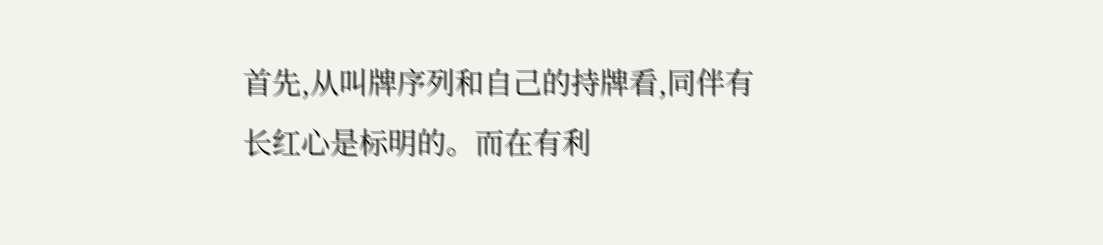首先,从叫牌序列和自己的持牌看,同伴有长红心是标明的。而在有利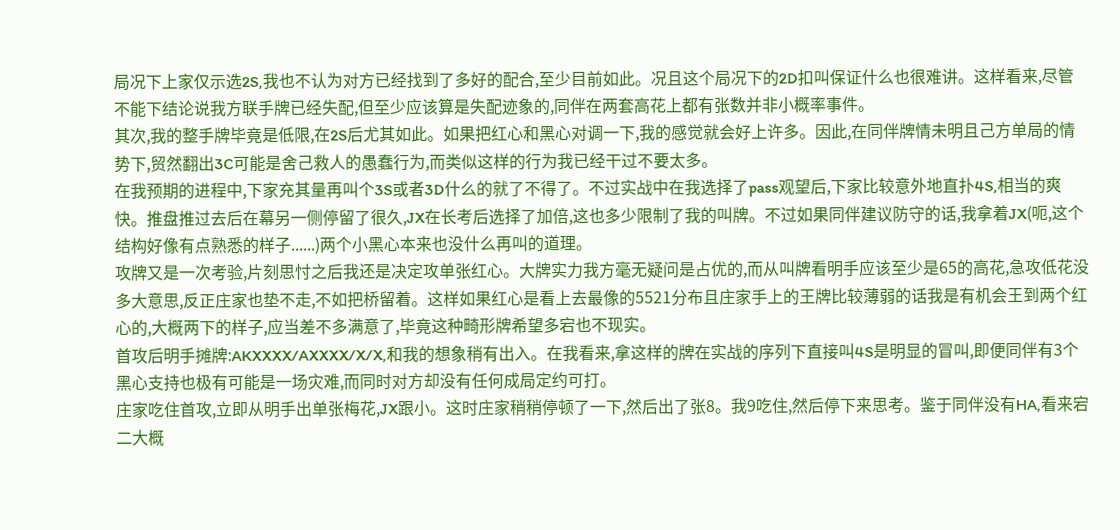局况下上家仅示选2S,我也不认为对方已经找到了多好的配合,至少目前如此。况且这个局况下的2D扣叫保证什么也很难讲。这样看来,尽管不能下结论说我方联手牌已经失配,但至少应该算是失配迹象的,同伴在两套高花上都有张数并非小概率事件。
其次,我的整手牌毕竟是低限,在2S后尤其如此。如果把红心和黑心对调一下,我的感觉就会好上许多。因此,在同伴牌情未明且己方单局的情势下,贸然翻出3C可能是舍己救人的愚蠢行为,而类似这样的行为我已经干过不要太多。
在我预期的进程中,下家充其量再叫个3S或者3D什么的就了不得了。不过实战中在我选择了pass观望后,下家比较意外地直扑4S,相当的爽快。推盘推过去后在幕另一侧停留了很久,JX在长考后选择了加倍,这也多少限制了我的叫牌。不过如果同伴建议防守的话,我拿着JX(呃,这个结构好像有点熟悉的样子......)两个小黑心本来也没什么再叫的道理。
攻牌又是一次考验,片刻思忖之后我还是决定攻单张红心。大牌实力我方毫无疑问是占优的,而从叫牌看明手应该至少是65的高花,急攻低花没多大意思,反正庄家也垫不走,不如把桥留着。这样如果红心是看上去最像的5521分布且庄家手上的王牌比较薄弱的话我是有机会王到两个红心的,大概两下的样子,应当差不多满意了,毕竟这种畸形牌希望多宕也不现实。
首攻后明手摊牌:AKXXXX/AXXXX/X/X,和我的想象稍有出入。在我看来,拿这样的牌在实战的序列下直接叫4S是明显的冒叫,即便同伴有3个黑心支持也极有可能是一场灾难,而同时对方却没有任何成局定约可打。
庄家吃住首攻,立即从明手出单张梅花,JX跟小。这时庄家稍稍停顿了一下,然后出了张8。我9吃住,然后停下来思考。鉴于同伴没有HA,看来宕二大概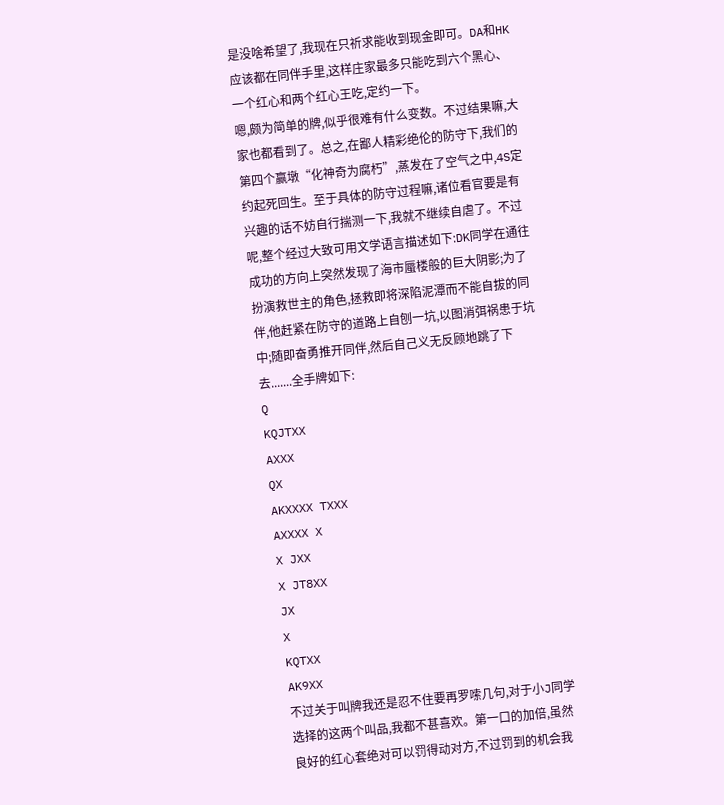是没啥希望了,我现在只祈求能收到现金即可。DA和HK应该都在同伴手里,这样庄家最多只能吃到六个黑心、一个红心和两个红心王吃,定约一下。
嗯,颇为简单的牌,似乎很难有什么变数。不过结果嘛,大家也都看到了。总之,在鄙人精彩绝伦的防守下,我们的第四个赢墩“化神奇为腐朽”,蒸发在了空气之中,4S定约起死回生。至于具体的防守过程嘛,诸位看官要是有兴趣的话不妨自行揣测一下,我就不继续自虐了。不过呢,整个经过大致可用文学语言描述如下:DK同学在通往成功的方向上突然发现了海市蜃楼般的巨大阴影;为了扮演救世主的角色,拯救即将深陷泥潭而不能自拔的同伴,他赶紧在防守的道路上自刨一坑,以图消弭祸患于坑中;随即奋勇推开同伴,然后自己义无反顾地跳了下去.......全手牌如下:
Q
KQJTXX
AXXX
QX
AKXXXX TXXX
AXXXX X
X JXX
X JT8XX
JX
X
KQTXX
AK9XX
不过关于叫牌我还是忍不住要再罗嗦几句,对于小J同学选择的这两个叫品,我都不甚喜欢。第一口的加倍,虽然良好的红心套绝对可以罚得动对方,不过罚到的机会我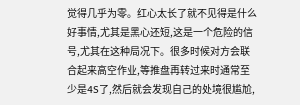觉得几乎为零。红心太长了就不见得是什么好事情,尤其是黑心还短,这是一个危险的信号,尤其在这种局况下。很多时候对方会联合起来高空作业,等推盘再转过来时通常至少是4S了,然后就会发现自己的处境很尴尬,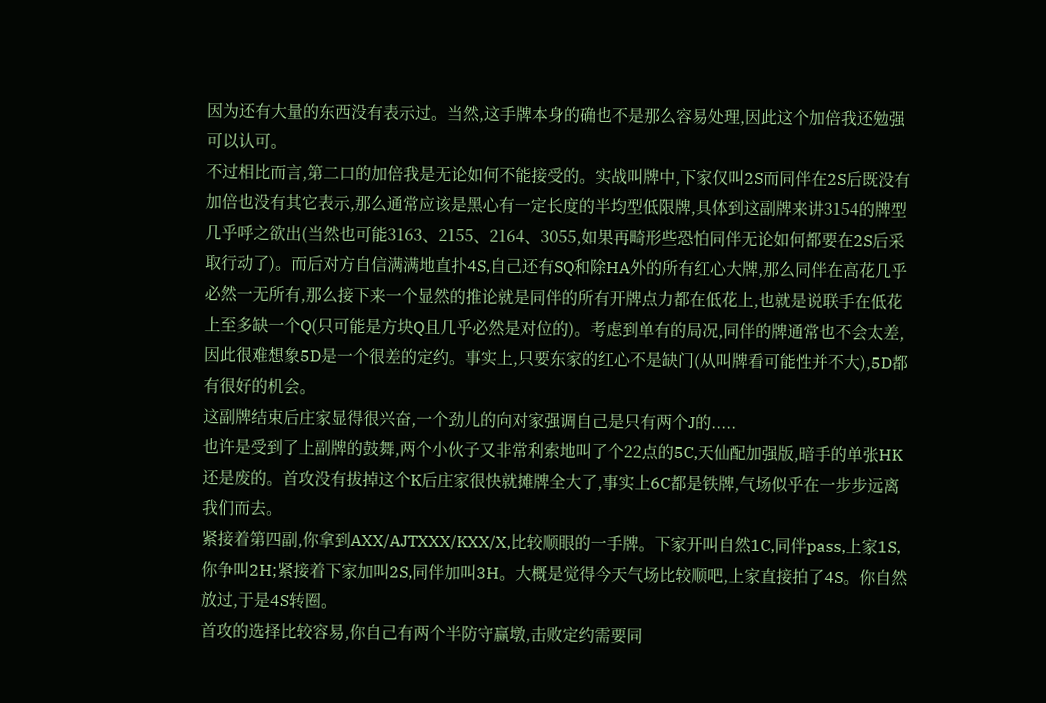因为还有大量的东西没有表示过。当然,这手牌本身的确也不是那么容易处理,因此这个加倍我还勉强可以认可。
不过相比而言,第二口的加倍我是无论如何不能接受的。实战叫牌中,下家仅叫2S而同伴在2S后既没有加倍也没有其它表示,那么通常应该是黑心有一定长度的半均型低限牌,具体到这副牌来讲3154的牌型几乎呼之欲出(当然也可能3163、2155、2164、3055,如果再畸形些恐怕同伴无论如何都要在2S后采取行动了)。而后对方自信满满地直扑4S,自己还有SQ和除HA外的所有红心大牌,那么同伴在高花几乎必然一无所有,那么接下来一个显然的推论就是同伴的所有开牌点力都在低花上,也就是说联手在低花上至多缺一个Q(只可能是方块Q且几乎必然是对位的)。考虑到单有的局况,同伴的牌通常也不会太差,因此很难想象5D是一个很差的定约。事实上,只要东家的红心不是缺门(从叫牌看可能性并不大),5D都有很好的机会。
这副牌结束后庄家显得很兴奋,一个劲儿的向对家强调自己是只有两个J的.....
也许是受到了上副牌的鼓舞,两个小伙子又非常利索地叫了个22点的5C,天仙配加强版,暗手的单张HK还是废的。首攻没有拔掉这个K后庄家很快就摊牌全大了,事实上6C都是铁牌,气场似乎在一步步远离我们而去。
紧接着第四副,你拿到AXX/AJTXXX/KXX/X,比较顺眼的一手牌。下家开叫自然1C,同伴pass,上家1S,你争叫2H;紧接着下家加叫2S,同伴加叫3H。大概是觉得今天气场比较顺吧,上家直接拍了4S。你自然放过,于是4S转圈。
首攻的选择比较容易,你自己有两个半防守赢墩,击败定约需要同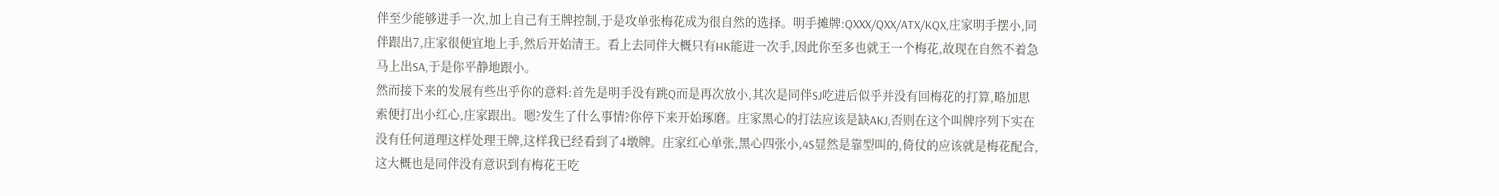伴至少能够进手一次,加上自己有王牌控制,于是攻单张梅花成为很自然的选择。明手摊牌:QXXX/QXX/ATX/KQX,庄家明手摆小,同伴跟出7,庄家很便宜地上手,然后开始清王。看上去同伴大概只有HK能进一次手,因此你至多也就王一个梅花,故现在自然不着急马上出SA,于是你平静地跟小。
然而接下来的发展有些出乎你的意料:首先是明手没有跳Q而是再次放小,其次是同伴SJ吃进后似乎并没有回梅花的打算,略加思索便打出小红心,庄家跟出。嗯?发生了什么事情?你停下来开始琢磨。庄家黑心的打法应该是缺AKJ,否则在这个叫牌序列下实在没有任何道理这样处理王牌,这样我已经看到了4墩牌。庄家红心单张,黑心四张小,4S显然是靠型叫的,倚仗的应该就是梅花配合,这大概也是同伴没有意识到有梅花王吃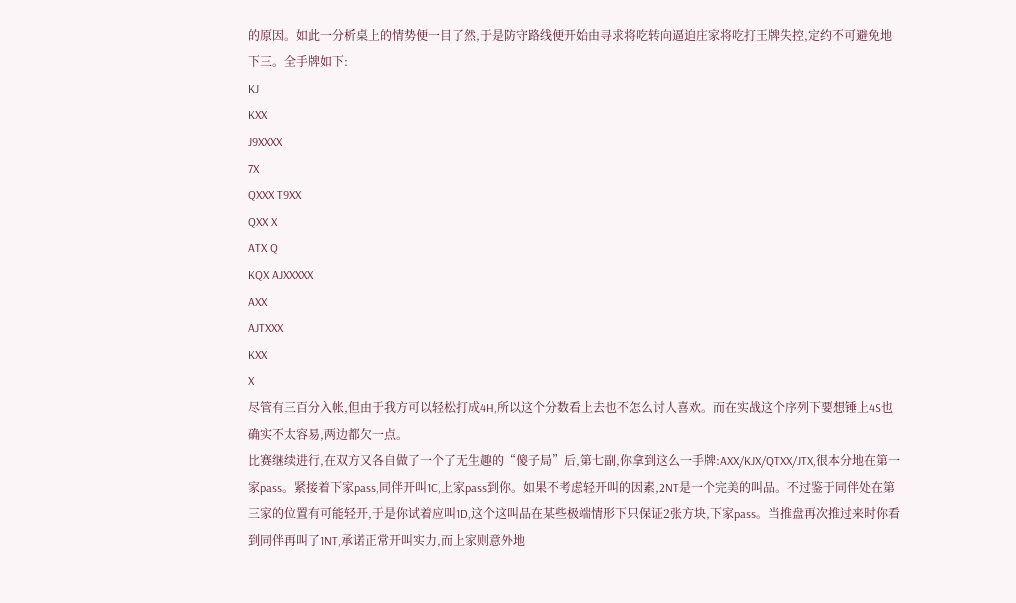的原因。如此一分析桌上的情势便一目了然,于是防守路线便开始由寻求将吃转向逼迫庄家将吃打王牌失控,定约不可避免地下三。全手牌如下:
KJ
KXX
J9XXXX
7X
QXXX T9XX
QXX X
ATX Q
KQX AJXXXXX
AXX
AJTXXX
KXX
X
尽管有三百分入帐,但由于我方可以轻松打成4H,所以这个分数看上去也不怎么讨人喜欢。而在实战这个序列下要想锤上4S也确实不太容易,两边都欠一点。
比赛继续进行,在双方又各自做了一个了无生趣的“傻子局”后,第七副,你拿到这么一手牌:AXX/KJX/QTXX/JTX,很本分地在第一家pass。紧接着下家pass,同伴开叫1C,上家pass到你。如果不考虑轻开叫的因素,2NT是一个完美的叫品。不过鉴于同伴处在第三家的位置有可能轻开,于是你试着应叫1D,这个这叫品在某些极端情形下只保证2张方块,下家pass。当推盘再次推过来时你看到同伴再叫了1NT,承诺正常开叫实力,而上家则意外地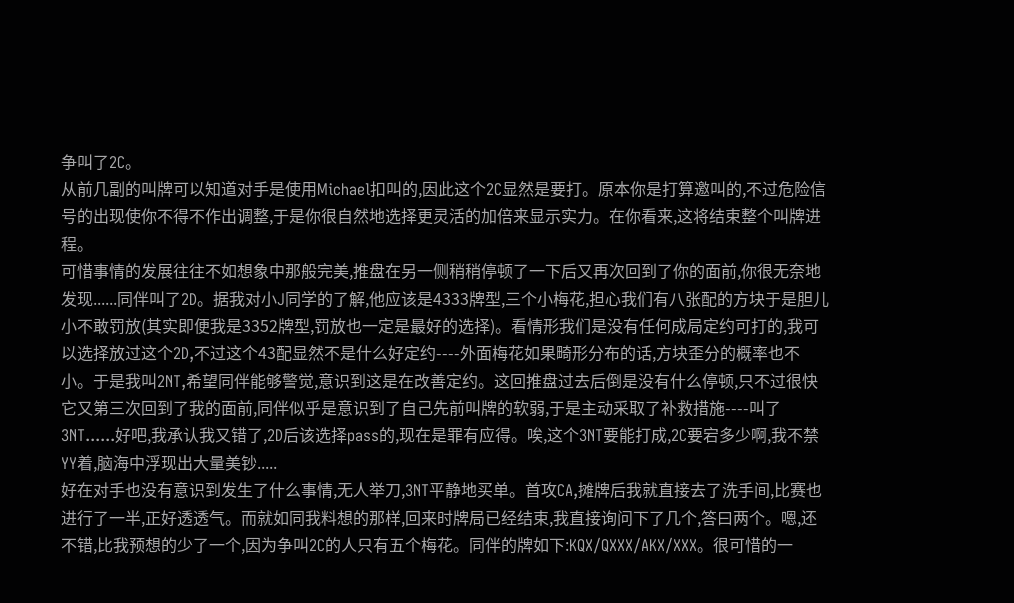争叫了2C。
从前几副的叫牌可以知道对手是使用Michael扣叫的,因此这个2C显然是要打。原本你是打算邀叫的,不过危险信号的出现使你不得不作出调整,于是你很自然地选择更灵活的加倍来显示实力。在你看来,这将结束整个叫牌进程。
可惜事情的发展往往不如想象中那般完美,推盘在另一侧稍稍停顿了一下后又再次回到了你的面前,你很无奈地发现......同伴叫了2D。据我对小J同学的了解,他应该是4333牌型,三个小梅花,担心我们有八张配的方块于是胆儿小不敢罚放(其实即便我是3352牌型,罚放也一定是最好的选择)。看情形我们是没有任何成局定约可打的,我可以选择放过这个2D,不过这个43配显然不是什么好定约----外面梅花如果畸形分布的话,方块歪分的概率也不小。于是我叫2NT,希望同伴能够警觉,意识到这是在改善定约。这回推盘过去后倒是没有什么停顿,只不过很快它又第三次回到了我的面前,同伴似乎是意识到了自己先前叫牌的软弱,于是主动采取了补救措施----叫了3NT......好吧,我承认我又错了,2D后该选择pass的,现在是罪有应得。唉,这个3NT要能打成,2C要宕多少啊,我不禁YY着,脑海中浮现出大量美钞.....
好在对手也没有意识到发生了什么事情,无人举刀,3NT平静地买单。首攻CA,摊牌后我就直接去了洗手间,比赛也进行了一半,正好透透气。而就如同我料想的那样,回来时牌局已经结束,我直接询问下了几个,答曰两个。嗯,还不错,比我预想的少了一个,因为争叫2C的人只有五个梅花。同伴的牌如下:KQX/QXXX/AKX/XXX。很可惜的一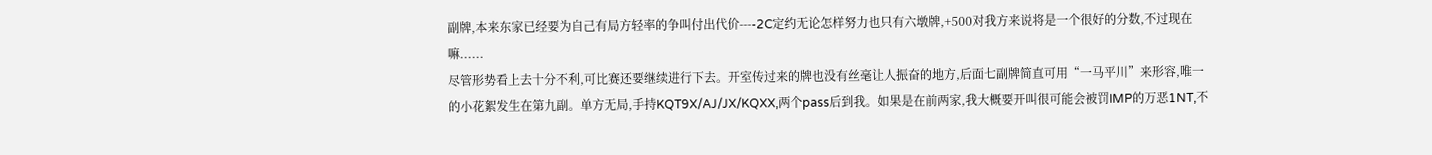副牌,本来东家已经要为自己有局方轻率的争叫付出代价----2C定约无论怎样努力也只有六墩牌,+500对我方来说将是一个很好的分数,不过现在嘛......
尽管形势看上去十分不利,可比赛还要继续进行下去。开室传过来的牌也没有丝毫让人振奋的地方,后面七副牌简直可用“一马平川”来形容,唯一的小花絮发生在第九副。单方无局,手持KQT9X/AJ/JX/KQXX,两个pass后到我。如果是在前两家,我大概要开叫很可能会被罚IMP的万恶1NT,不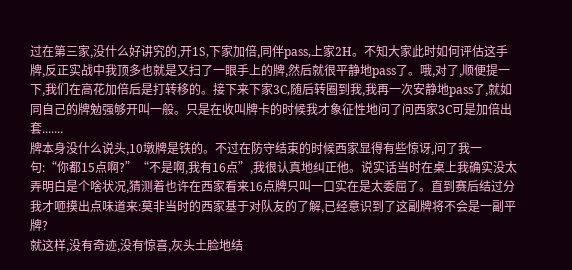过在第三家,没什么好讲究的,开1S,下家加倍,同伴pass,上家2H。不知大家此时如何评估这手牌,反正实战中我顶多也就是又扫了一眼手上的牌,然后就很平静地pass了。哦,对了,顺便提一下,我们在高花加倍后是打转移的。接下来下家3C,随后转圈到我,我再一次安静地pass了,就如同自己的牌勉强够开叫一般。只是在收叫牌卡的时候我才象征性地问了问西家3C可是加倍出套.......
牌本身没什么说头,10墩牌是铁的。不过在防守结束的时候西家显得有些惊讶,问了我一句:“你都15点啊?”“不是啊,我有16点”,我很认真地纠正他。说实话当时在桌上我确实没太弄明白是个啥状况,猜测着也许在西家看来16点牌只叫一口实在是太委屈了。直到赛后结过分我才咂摸出点味道来:莫非当时的西家基于对队友的了解,已经意识到了这副牌将不会是一副平牌?
就这样,没有奇迹,没有惊喜,灰头土脸地结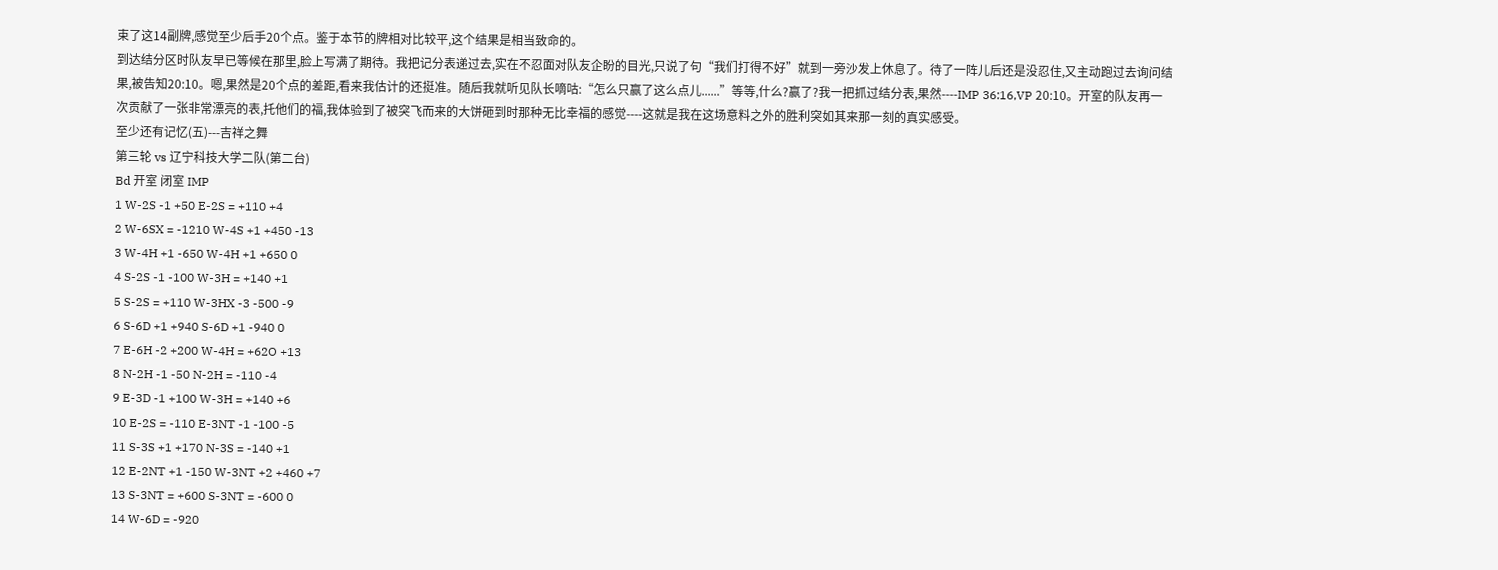束了这14副牌,感觉至少后手20个点。鉴于本节的牌相对比较平,这个结果是相当致命的。
到达结分区时队友早已等候在那里,脸上写满了期待。我把记分表递过去,实在不忍面对队友企盼的目光,只说了句“我们打得不好”就到一旁沙发上休息了。待了一阵儿后还是没忍住,又主动跑过去询问结果,被告知20:10。嗯,果然是20个点的差距,看来我估计的还挺准。随后我就听见队长嘀咕:“怎么只赢了这么点儿......”等等,什么?赢了?我一把抓过结分表,果然----IMP 36:16,VP 20:10。开室的队友再一次贡献了一张非常漂亮的表,托他们的福,我体验到了被突飞而来的大饼砸到时那种无比幸福的感觉----这就是我在这场意料之外的胜利突如其来那一刻的真实感受。
至少还有记忆(五)---吉祥之舞
第三轮 vs 辽宁科技大学二队(第二台)
Bd 开室 闭室 IMP
1 W-2S -1 +50 E-2S = +110 +4
2 W-6SX = -1210 W-4S +1 +450 -13
3 W-4H +1 -650 W-4H +1 +650 0
4 S-2S -1 -100 W-3H = +140 +1
5 S-2S = +110 W-3HX -3 -500 -9
6 S-6D +1 +940 S-6D +1 -940 0
7 E-6H -2 +200 W-4H = +62O +13
8 N-2H -1 -50 N-2H = -110 -4
9 E-3D -1 +100 W-3H = +140 +6
10 E-2S = -110 E-3NT -1 -100 -5
11 S-3S +1 +170 N-3S = -140 +1
12 E-2NT +1 -150 W-3NT +2 +460 +7
13 S-3NT = +600 S-3NT = -600 0
14 W-6D = -920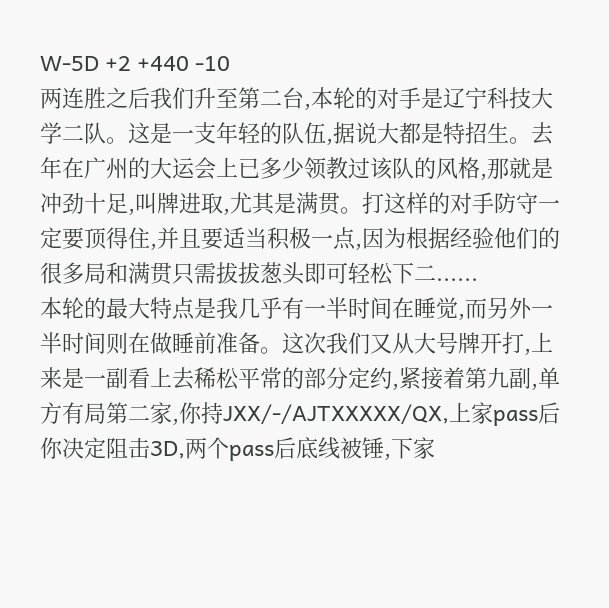W-5D +2 +440 -10
两连胜之后我们升至第二台,本轮的对手是辽宁科技大学二队。这是一支年轻的队伍,据说大都是特招生。去年在广州的大运会上已多少领教过该队的风格,那就是冲劲十足,叫牌进取,尤其是满贯。打这样的对手防守一定要顶得住,并且要适当积极一点,因为根据经验他们的很多局和满贯只需拔拔葱头即可轻松下二......
本轮的最大特点是我几乎有一半时间在睡觉,而另外一半时间则在做睡前准备。这次我们又从大号牌开打,上来是一副看上去稀松平常的部分定约,紧接着第九副,单方有局第二家,你持JXX/-/AJTXXXXX/QX,上家pass后你决定阻击3D,两个pass后底线被锤,下家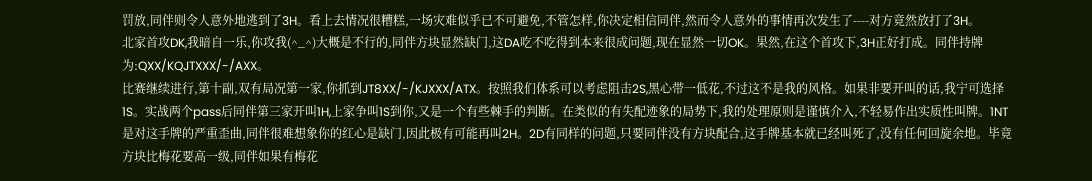罚放,同伴则令人意外地逃到了3H。看上去情况很糟糕,一场灾难似乎已不可避免,不管怎样,你决定相信同伴,然而令人意外的事情再次发生了----对方竟然放打了3H。
北家首攻DK,我暗自一乐,你攻我(^_^)大概是不行的,同伴方块显然缺门,这DA吃不吃得到本来很成问题,现在显然一切OK。果然,在这个首攻下,3H正好打成。同伴持牌为:QXX/KQJTXXX/-/AXX。
比赛继续进行,第十副,双有局况第一家,你抓到JT8XX/-/KJXXX/ATX。按照我们体系可以考虑阻击2S,黑心带一低花,不过这不是我的风格。如果非要开叫的话,我宁可选择1S。实战两个pass后同伴第三家开叫1H,上家争叫1S到你,又是一个有些棘手的判断。在类似的有失配迹象的局势下,我的处理原则是谨慎介入,不轻易作出实质性叫牌。1NT是对这手牌的严重歪曲,同伴很难想象你的红心是缺门,因此极有可能再叫2H。2D有同样的问题,只要同伴没有方块配合,这手牌基本就已经叫死了,没有任何回旋余地。毕竟方块比梅花要高一级,同伴如果有梅花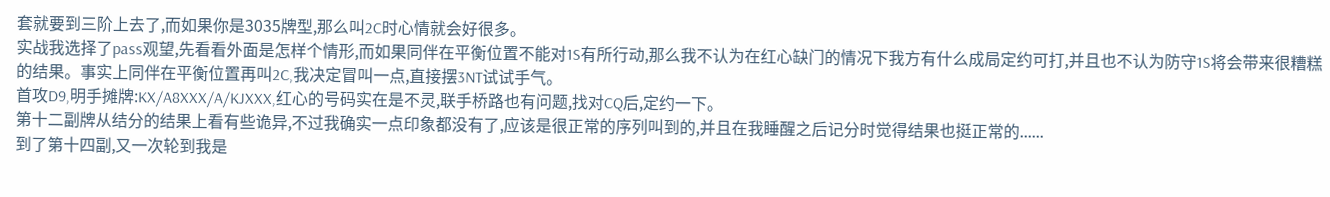套就要到三阶上去了,而如果你是3035牌型,那么叫2C时心情就会好很多。
实战我选择了pass观望,先看看外面是怎样个情形,而如果同伴在平衡位置不能对1S有所行动,那么我不认为在红心缺门的情况下我方有什么成局定约可打,并且也不认为防守1S将会带来很糟糕的结果。事实上同伴在平衡位置再叫2C,我决定冒叫一点,直接摆3NT试试手气。
首攻D9,明手摊牌:KX/A8XXX/A/KJXXX,红心的号码实在是不灵,联手桥路也有问题,找对CQ后,定约一下。
第十二副牌从结分的结果上看有些诡异,不过我确实一点印象都没有了,应该是很正常的序列叫到的,并且在我睡醒之后记分时觉得结果也挺正常的......
到了第十四副,又一次轮到我是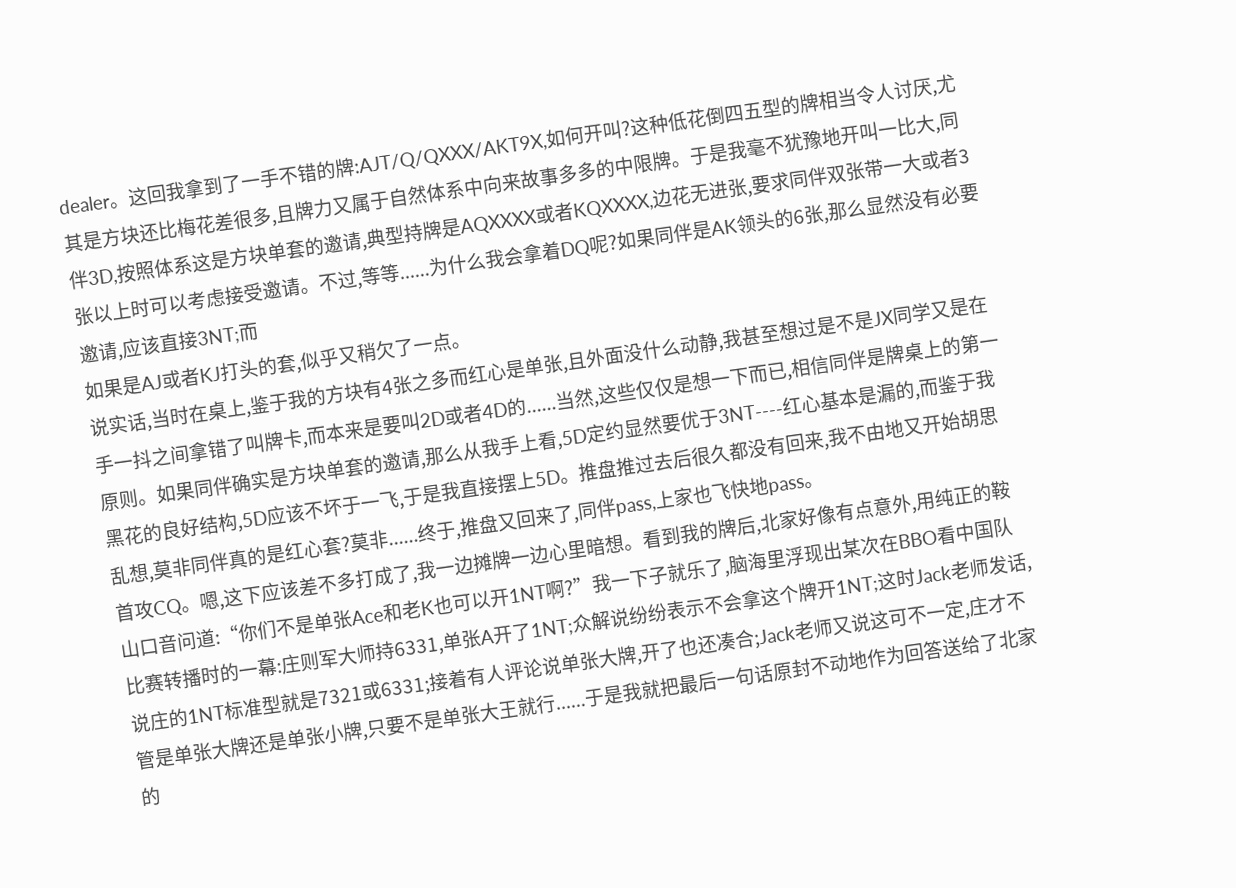dealer。这回我拿到了一手不错的牌:AJT/Q/QXXX/AKT9X,如何开叫?这种低花倒四五型的牌相当令人讨厌,尤其是方块还比梅花差很多,且牌力又属于自然体系中向来故事多多的中限牌。于是我毫不犹豫地开叫一比大,同伴3D,按照体系这是方块单套的邀请,典型持牌是AQXXXX或者KQXXXX,边花无进张,要求同伴双张带一大或者3张以上时可以考虑接受邀请。不过,等等......为什么我会拿着DQ呢?如果同伴是AK领头的6张,那么显然没有必要邀请,应该直接3NT;而
如果是AJ或者KJ打头的套,似乎又稍欠了一点。
说实话,当时在桌上,鉴于我的方块有4张之多而红心是单张,且外面没什么动静,我甚至想过是不是JX同学又是在手一抖之间拿错了叫牌卡,而本来是要叫2D或者4D的......当然,这些仅仅是想一下而已,相信同伴是牌桌上的第一原则。如果同伴确实是方块单套的邀请,那么从我手上看,5D定约显然要优于3NT----红心基本是漏的,而鉴于我黑花的良好结构,5D应该不坏于一飞,于是我直接摆上5D。推盘推过去后很久都没有回来,我不由地又开始胡思乱想,莫非同伴真的是红心套?莫非......终于,推盘又回来了,同伴pass,上家也飞快地pass。
首攻CQ。嗯,这下应该差不多打成了,我一边摊牌一边心里暗想。看到我的牌后,北家好像有点意外,用纯正的鞍山口音问道:“你们不是单张Ace和老K也可以开1NT啊?”我一下子就乐了,脑海里浮现出某次在BBO看中国队比赛转播时的一幕:庄则军大师持6331,单张A开了1NT;众解说纷纷表示不会拿这个牌开1NT;这时Jack老师发话,说庄的1NT标准型就是7321或6331;接着有人评论说单张大牌,开了也还凑合;Jack老师又说这可不一定,庄才不管是单张大牌还是单张小牌,只要不是单张大王就行......于是我就把最后一句话原封不动地作为回答送给了北家的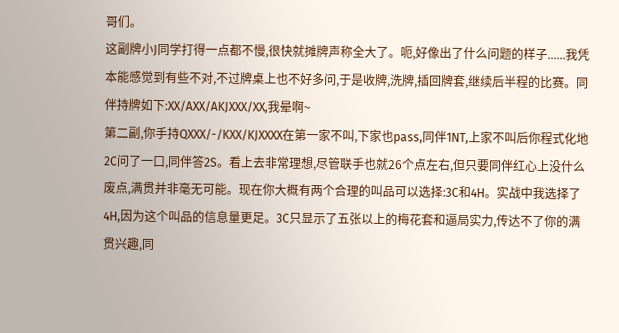哥们。
这副牌小J同学打得一点都不慢,很快就摊牌声称全大了。呃,好像出了什么问题的样子......我凭本能感觉到有些不对,不过牌桌上也不好多问,于是收牌,洗牌,插回牌套,继续后半程的比赛。同伴持牌如下:XX/AXX/AKJXXX/XX,我晕啊~
第二副,你手持QXXX/-/KXX/KJXXXX在第一家不叫,下家也pass,同伴1NT,上家不叫后你程式化地2C问了一口,同伴答2S。看上去非常理想,尽管联手也就26个点左右,但只要同伴红心上没什么废点,满贯并非毫无可能。现在你大概有两个合理的叫品可以选择:3C和4H。实战中我选择了4H,因为这个叫品的信息量更足。3C只显示了五张以上的梅花套和逼局实力,传达不了你的满贯兴趣,同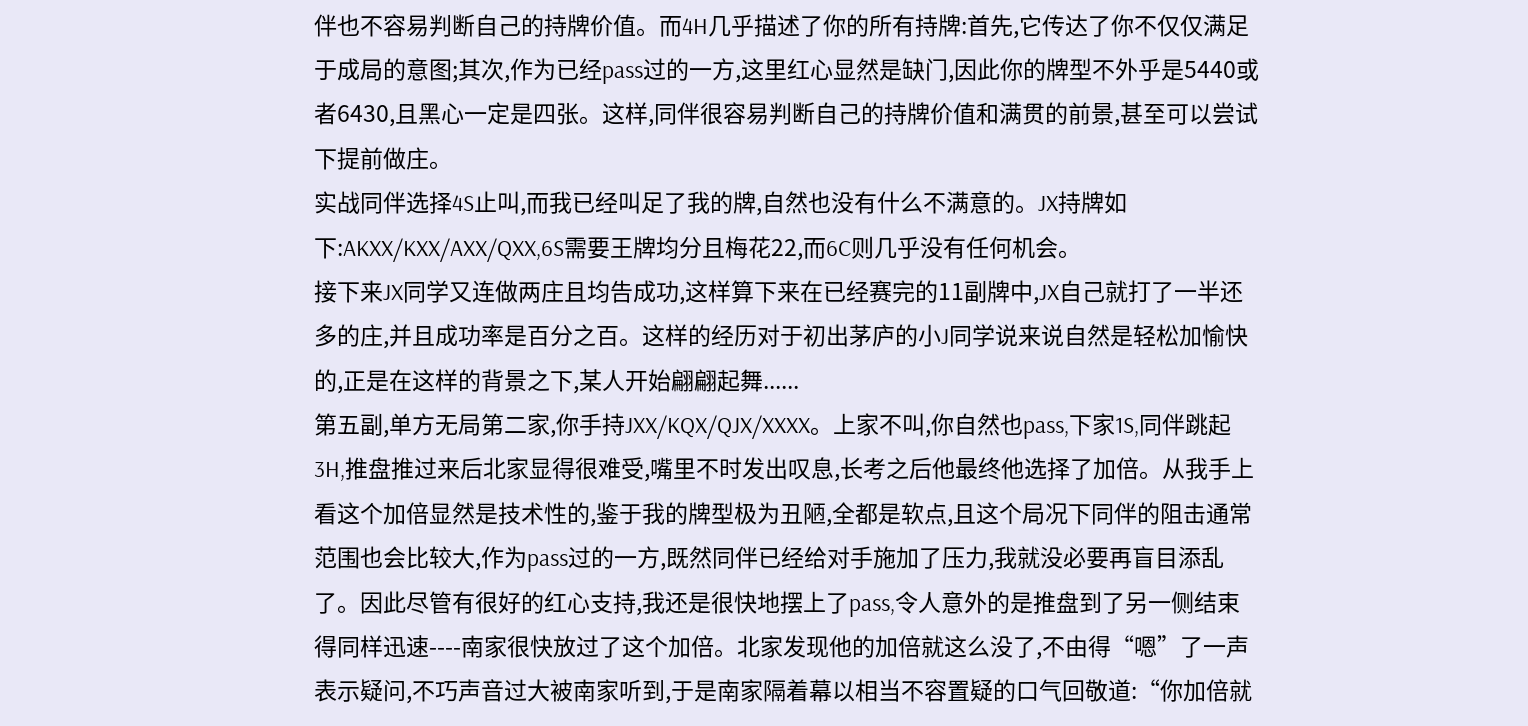伴也不容易判断自己的持牌价值。而4H几乎描述了你的所有持牌:首先,它传达了你不仅仅满足于成局的意图;其次,作为已经pass过的一方,这里红心显然是缺门,因此你的牌型不外乎是5440或者6430,且黑心一定是四张。这样,同伴很容易判断自己的持牌价值和满贯的前景,甚至可以尝试下提前做庄。
实战同伴选择4S止叫,而我已经叫足了我的牌,自然也没有什么不满意的。JX持牌如下:AKXX/KXX/AXX/QXX,6S需要王牌均分且梅花22,而6C则几乎没有任何机会。
接下来JX同学又连做两庄且均告成功,这样算下来在已经赛完的11副牌中,JX自己就打了一半还多的庄,并且成功率是百分之百。这样的经历对于初出茅庐的小J同学说来说自然是轻松加愉快的,正是在这样的背景之下,某人开始翩翩起舞......
第五副,单方无局第二家,你手持JXX/KQX/QJX/XXXX。上家不叫,你自然也pass,下家1S,同伴跳起3H,推盘推过来后北家显得很难受,嘴里不时发出叹息,长考之后他最终他选择了加倍。从我手上看这个加倍显然是技术性的,鉴于我的牌型极为丑陋,全都是软点,且这个局况下同伴的阻击通常范围也会比较大,作为pass过的一方,既然同伴已经给对手施加了压力,我就没必要再盲目添乱了。因此尽管有很好的红心支持,我还是很快地摆上了pass,令人意外的是推盘到了另一侧结束得同样迅速----南家很快放过了这个加倍。北家发现他的加倍就这么没了,不由得“嗯”了一声表示疑问,不巧声音过大被南家听到,于是南家隔着幕以相当不容置疑的口气回敬道:“你加倍就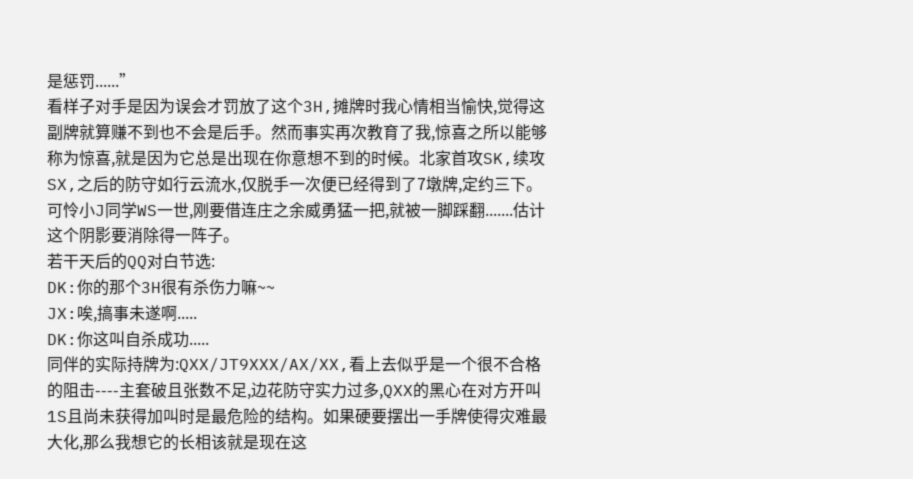是惩罚......”
看样子对手是因为误会才罚放了这个3H,摊牌时我心情相当愉快,觉得这副牌就算赚不到也不会是后手。然而事实再次教育了我,惊喜之所以能够称为惊喜,就是因为它总是出现在你意想不到的时候。北家首攻SK,续攻SX,之后的防守如行云流水,仅脱手一次便已经得到了7墩牌,定约三下。可怜小J同学WS一世,刚要借连庄之余威勇猛一把,就被一脚踩翻.......估计这个阴影要消除得一阵子。
若干天后的QQ对白节选:
DK:你的那个3H很有杀伤力嘛~~
JX:唉,搞事未遂啊.....
DK:你这叫自杀成功.....
同伴的实际持牌为:QXX/JT9XXX/AX/XX,看上去似乎是一个很不合格的阻击----主套破且张数不足,边花防守实力过多,QXX的黑心在对方开叫1S且尚未获得加叫时是最危险的结构。如果硬要摆出一手牌使得灾难最大化,那么我想它的长相该就是现在这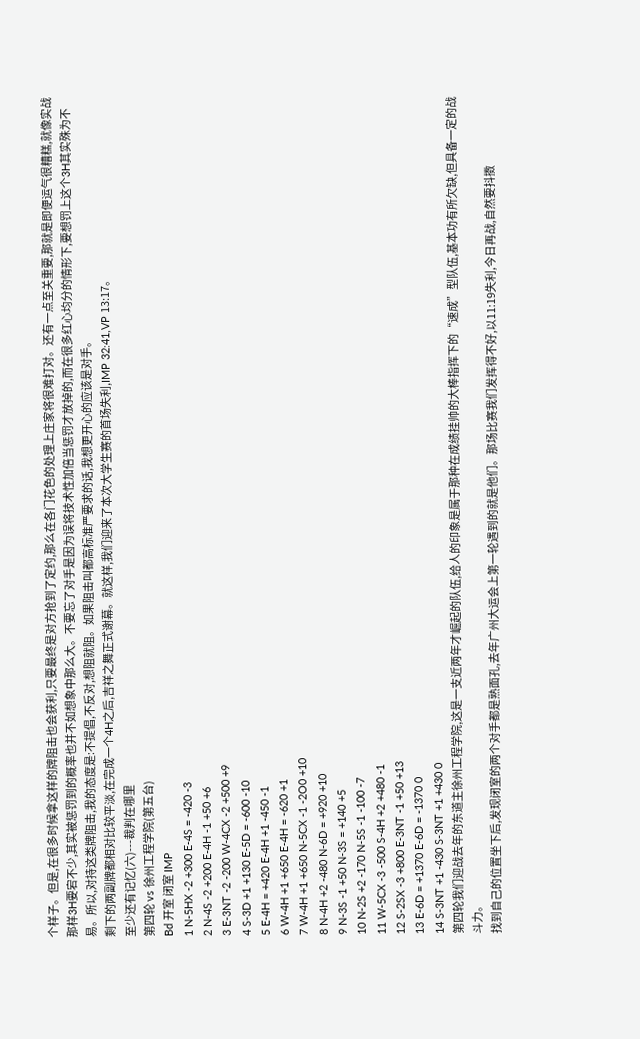个样子。但是,在很多时候拿这样的牌阻击也会获利,只要最终是对方抢到了定约,那么在各门花色的处理上庄家将很难打对。还有一点至关重要,那就是即便运气很糟糕,就像实战那样3H要宕不少,其实被惩罚到的概率也并不如想象中那么大。不要忘了对手是因为误将技术性加倍当惩罚才放掉的,而在很多红心均分的情形下,要想罚上这个3H其实殊为不易。所以,对持这类牌阻击,我的态度是:不提倡,不反对,想阻就阻。如果阻击叫都高标准严要求的话,我想更开心的应该是对手。
剩下的两副牌都相对比较平淡,在完成一个4H之后,吉祥之舞正式谢幕。就这样,我们迎来了本次大学生赛的首场失利,IMP 32:41,VP 13:17。
至少还有记忆(六)---裁判在哪里
第四轮 vs 徐州工程学院(第五台)
Bd 开室 闭室 IMP
1 N-5HX -2 +300 E-4S = -420 -3
2 N-4S -2 +200 E-4H -1 +50 +6
3 E-3NT -2 -200 W-4CX -2 +500 +9
4 S-3D +1 +130 E-5D = -600 -10
5 E-4H = +420 E-4H +1 -450 -1
6 W-4H +1 +650 E-4H = -620 +1
7 W-4H +1 +650 N-5CX -1 -2O0 +10
8 N-4H +2 -480 N-6D = +920 +10
9 N-3S -1 +50 N-3S = +140 +5
10 N-2S +2 -170 N-5S -1 -100 -7
11 W-5CX -3 -500 S-4H +2 +480 -1
12 S-2SX -3 +800 E-3NT -1 +50 +13
13 E-6D = +1370 E-6D = -1370 0
14 S-3NT +1 -430 S-3NT +1 +430 0
第四轮我们迎战去年的东道主徐州工程学院,这是一支近两年才崛起的队伍,给人的印象是属于那种在成绩挂帅的大棒指挥下的“速成”型队伍,基本功有所欠缺,但具备一定的战斗力。
找到自己的位置坐下后,发现闭室的两个对手都是熟面孔,去年广州大运会上第一轮遇到的就是他们。那场比赛我们发挥得不好,以11:19失利,今日再战,自然要抖擞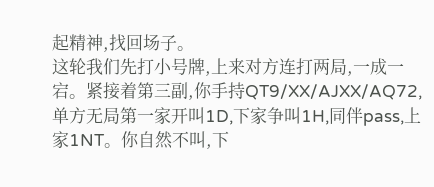起精神,找回场子。
这轮我们先打小号牌,上来对方连打两局,一成一宕。紧接着第三副,你手持QT9/XX/AJXX/AQ72,单方无局第一家开叫1D,下家争叫1H,同伴pass,上家1NT。你自然不叫,下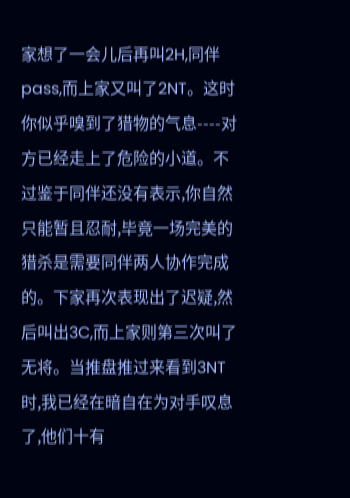家想了一会儿后再叫2H,同伴pass,而上家又叫了2NT。这时你似乎嗅到了猎物的气息----对方已经走上了危险的小道。不过鉴于同伴还没有表示,你自然只能暂且忍耐,毕竟一场完美的猎杀是需要同伴两人协作完成的。下家再次表现出了迟疑,然后叫出3C,而上家则第三次叫了无将。当推盘推过来看到3NT时,我已经在暗自在为对手叹息了,他们十有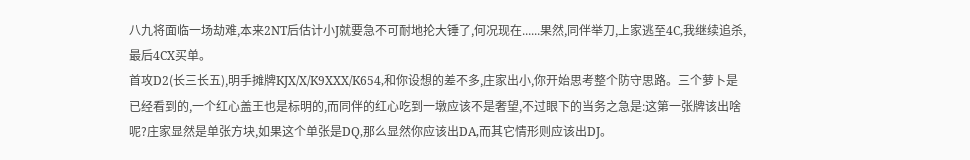八九将面临一场劫难,本来2NT后估计小J就要急不可耐地抡大锤了,何况现在......果然,同伴举刀,上家逃至4C,我继续追杀,最后4CX买单。
首攻D2(长三长五),明手摊牌KJX/X/K9XXX/K654,和你设想的差不多,庄家出小,你开始思考整个防守思路。三个萝卜是已经看到的,一个红心盖王也是标明的,而同伴的红心吃到一墩应该不是奢望,不过眼下的当务之急是:这第一张牌该出啥呢?庄家显然是单张方块,如果这个单张是DQ,那么显然你应该出DA,而其它情形则应该出DJ。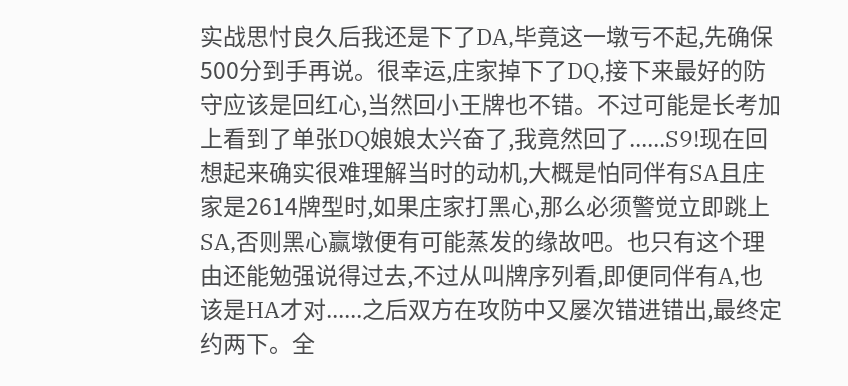实战思忖良久后我还是下了DA,毕竟这一墩亏不起,先确保500分到手再说。很幸运,庄家掉下了DQ,接下来最好的防守应该是回红心,当然回小王牌也不错。不过可能是长考加上看到了单张DQ娘娘太兴奋了,我竟然回了......S9!现在回想起来确实很难理解当时的动机,大概是怕同伴有SA且庄家是2614牌型时,如果庄家打黑心,那么必须警觉立即跳上SA,否则黑心赢墩便有可能蒸发的缘故吧。也只有这个理由还能勉强说得过去,不过从叫牌序列看,即便同伴有A,也该是HA才对......之后双方在攻防中又屡次错进错出,最终定约两下。全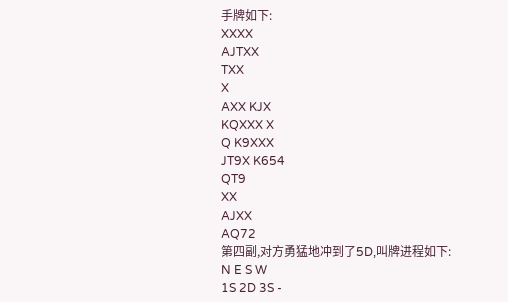手牌如下:
XXXX
AJTXX
TXX
X
AXX KJX
KQXXX X
Q K9XXX
JT9X K654
QT9
XX
AJXX
AQ72
第四副,对方勇猛地冲到了5D,叫牌进程如下:
N E S W
1S 2D 3S -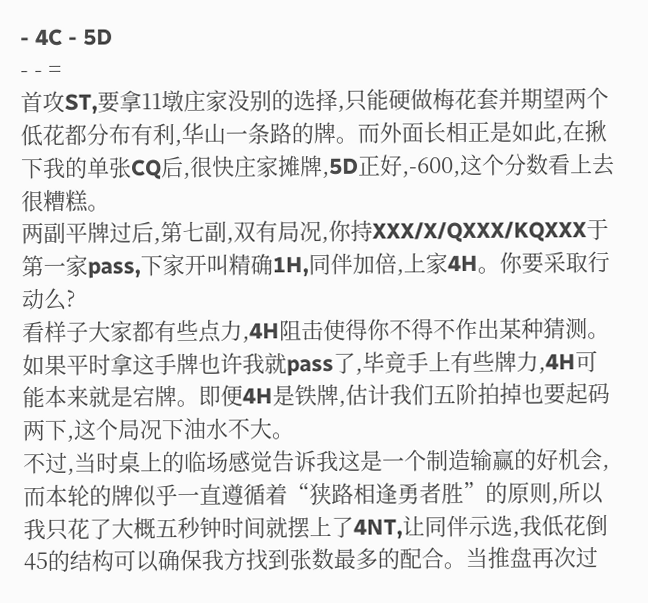- 4C - 5D
- - =
首攻ST,要拿11墩庄家没别的选择,只能硬做梅花套并期望两个低花都分布有利,华山一条路的牌。而外面长相正是如此,在揪下我的单张CQ后,很快庄家摊牌,5D正好,-600,这个分数看上去很糟糕。
两副平牌过后,第七副,双有局况,你持XXX/X/QXXX/KQXXX于第一家pass,下家开叫精确1H,同伴加倍,上家4H。你要采取行动么?
看样子大家都有些点力,4H阻击使得你不得不作出某种猜测。如果平时拿这手牌也许我就pass了,毕竟手上有些牌力,4H可能本来就是宕牌。即便4H是铁牌,估计我们五阶拍掉也要起码两下,这个局况下油水不大。
不过,当时桌上的临场感觉告诉我这是一个制造输赢的好机会,而本轮的牌似乎一直遵循着“狭路相逢勇者胜”的原则,所以我只花了大概五秒钟时间就摆上了4NT,让同伴示选,我低花倒45的结构可以确保我方找到张数最多的配合。当推盘再次过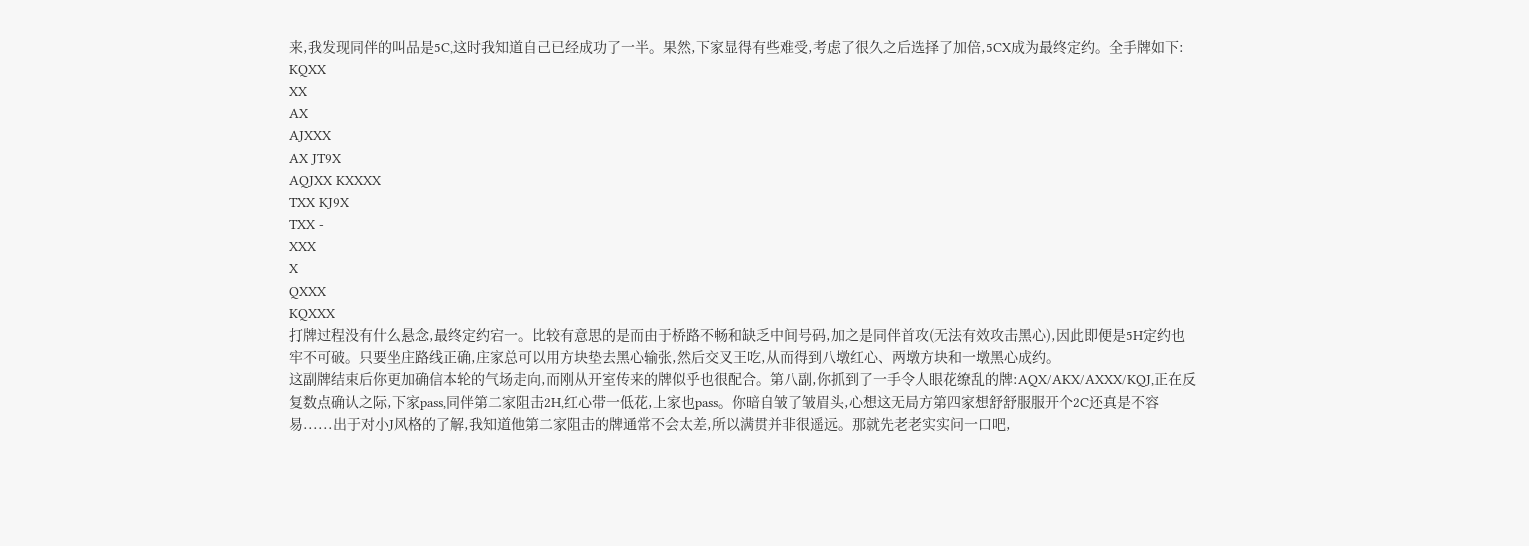来,我发现同伴的叫品是5C,这时我知道自己已经成功了一半。果然,下家显得有些难受,考虑了很久之后选择了加倍,5CX成为最终定约。全手牌如下:
KQXX
XX
AX
AJXXX
AX JT9X
AQJXX KXXXX
TXX KJ9X
TXX -
XXX
X
QXXX
KQXXX
打牌过程没有什么悬念,最终定约宕一。比较有意思的是而由于桥路不畅和缺乏中间号码,加之是同伴首攻(无法有效攻击黑心),因此即便是5H定约也牢不可破。只要坐庄路线正确,庄家总可以用方块垫去黑心输张,然后交叉王吃,从而得到八墩红心、两墩方块和一墩黑心成约。
这副牌结束后你更加确信本轮的气场走向,而刚从开室传来的牌似乎也很配合。第八副,你抓到了一手令人眼花缭乱的牌:AQX/AKX/AXXX/KQJ,正在反复数点确认之际,下家pass,同伴第二家阻击2H,红心带一低花,上家也pass。你暗自皱了皱眉头,心想这无局方第四家想舒舒服服开个2C还真是不容易......出于对小J风格的了解,我知道他第二家阻击的牌通常不会太差,所以满贯并非很遥远。那就先老老实实问一口吧,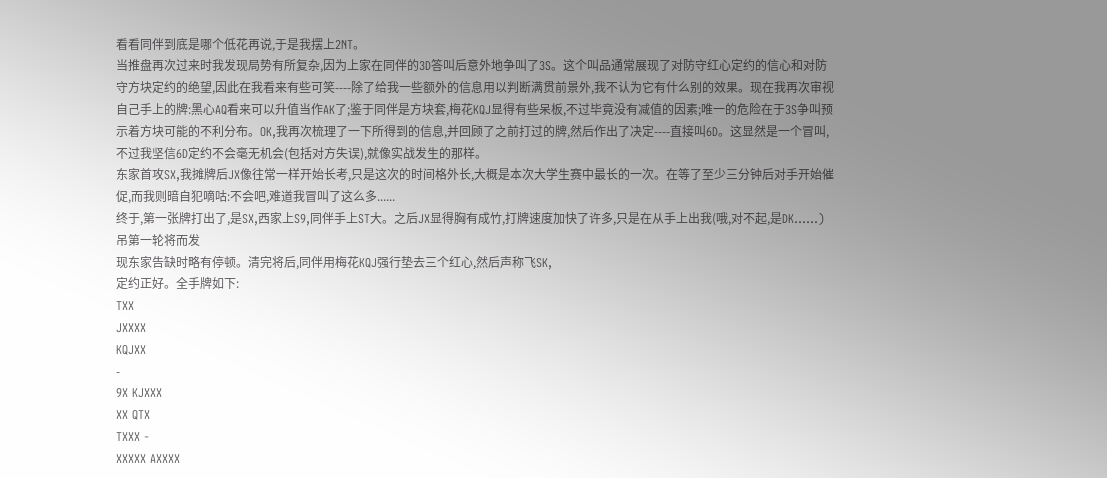看看同伴到底是哪个低花再说,于是我摆上2NT。
当推盘再次过来时我发现局势有所复杂,因为上家在同伴的3D答叫后意外地争叫了3S。这个叫品通常展现了对防守红心定约的信心和对防守方块定约的绝望,因此在我看来有些可笑----除了给我一些额外的信息用以判断满贯前景外,我不认为它有什么别的效果。现在我再次审视自己手上的牌:黑心AQ看来可以升值当作AK了;鉴于同伴是方块套,梅花KQJ显得有些呆板,不过毕竟没有减值的因素;唯一的危险在于3S争叫预示着方块可能的不利分布。OK,我再次梳理了一下所得到的信息,并回顾了之前打过的牌,然后作出了决定----直接叫6D。这显然是一个冒叫,不过我坚信6D定约不会毫无机会(包括对方失误),就像实战发生的那样。
东家首攻SX,我摊牌后JX像往常一样开始长考,只是这次的时间格外长,大概是本次大学生赛中最长的一次。在等了至少三分钟后对手开始催促,而我则暗自犯嘀咕:不会吧,难道我冒叫了这么多......
终于,第一张牌打出了,是SX,西家上S9,同伴手上ST大。之后JX显得胸有成竹,打牌速度加快了许多,只是在从手上出我(哦,对不起,是DK......)吊第一轮将而发
现东家告缺时略有停顿。清完将后,同伴用梅花KQJ强行垫去三个红心,然后声称飞SK,
定约正好。全手牌如下:
TXX
JXXXX
KQJXX
-
9X KJXXX
XX QTX
TXXX -
XXXXX AXXXX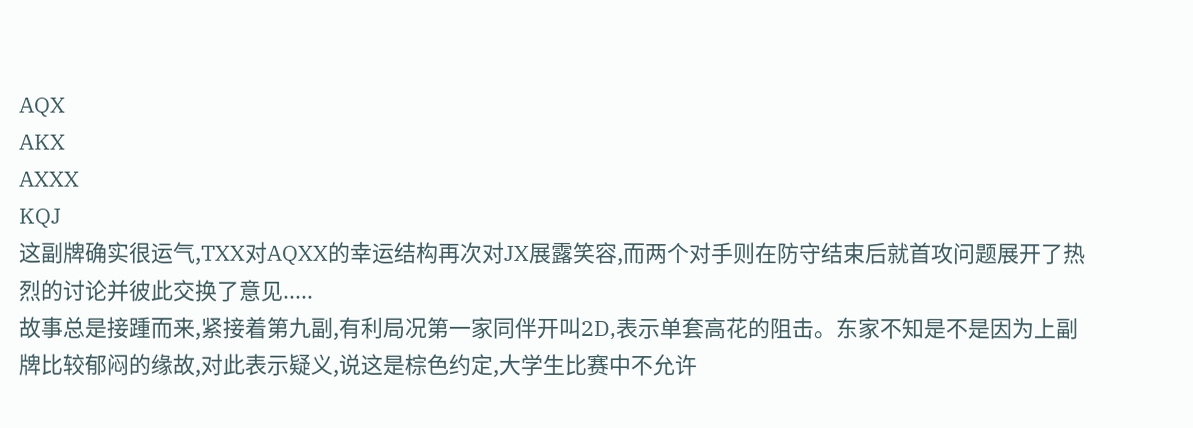AQX
AKX
AXXX
KQJ
这副牌确实很运气,TXX对AQXX的幸运结构再次对JX展露笑容,而两个对手则在防守结束后就首攻问题展开了热烈的讨论并彼此交换了意见.....
故事总是接踵而来,紧接着第九副,有利局况第一家同伴开叫2D,表示单套高花的阻击。东家不知是不是因为上副牌比较郁闷的缘故,对此表示疑义,说这是棕色约定,大学生比赛中不允许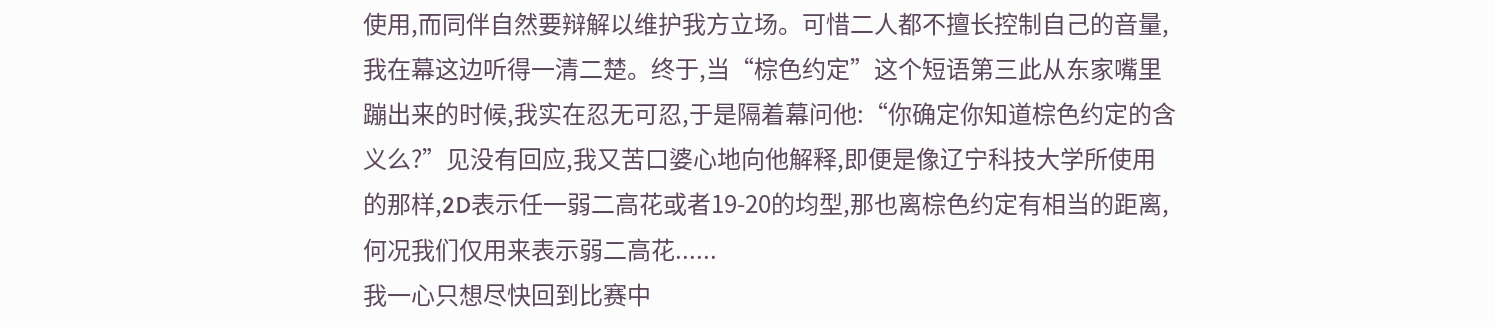使用,而同伴自然要辩解以维护我方立场。可惜二人都不擅长控制自己的音量,我在幕这边听得一清二楚。终于,当“棕色约定”这个短语第三此从东家嘴里蹦出来的时候,我实在忍无可忍,于是隔着幕问他:“你确定你知道棕色约定的含义么?”见没有回应,我又苦口婆心地向他解释,即便是像辽宁科技大学所使用的那样,2D表示任一弱二高花或者19-20的均型,那也离棕色约定有相当的距离,何况我们仅用来表示弱二高花......
我一心只想尽快回到比赛中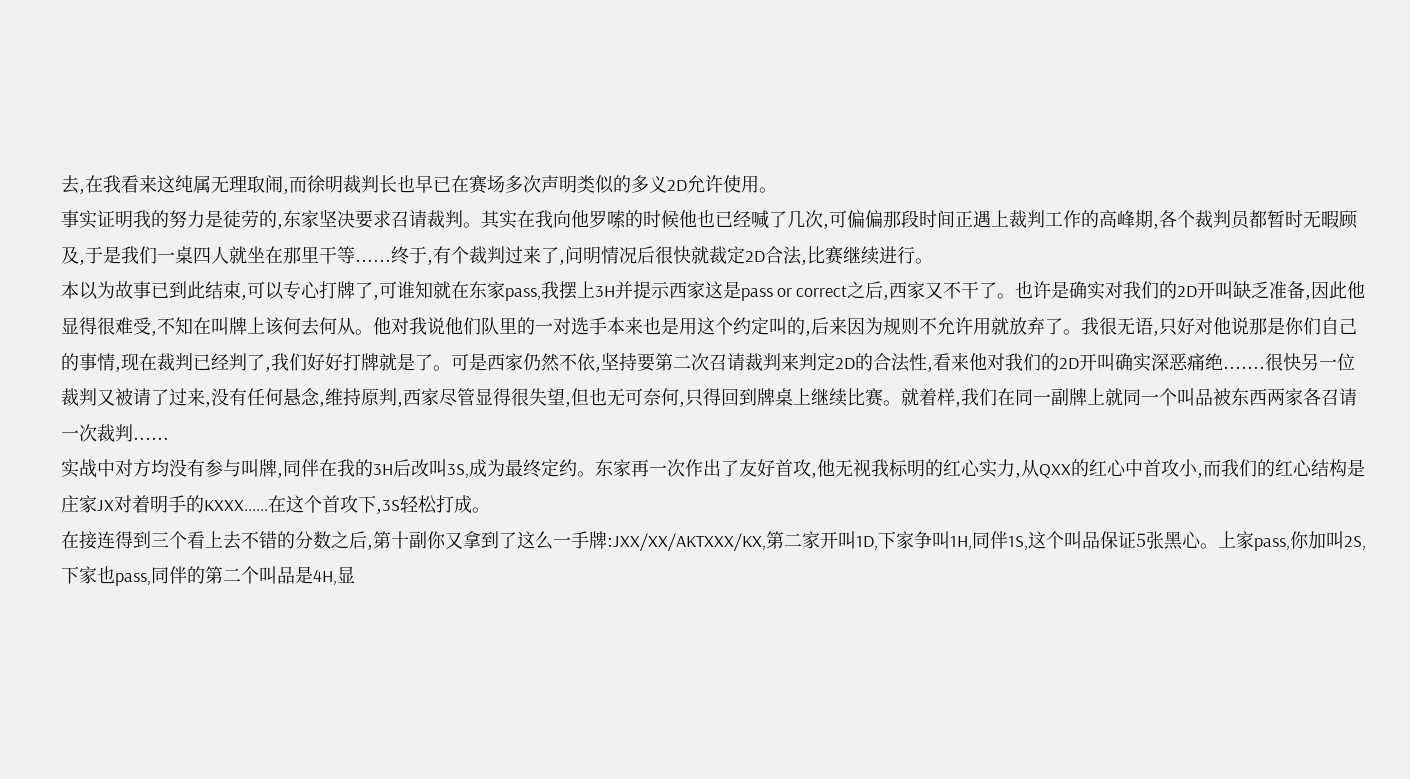去,在我看来这纯属无理取闹,而徐明裁判长也早已在赛场多次声明类似的多义2D允许使用。
事实证明我的努力是徒劳的,东家坚决要求召请裁判。其实在我向他罗嗦的时候他也已经喊了几次,可偏偏那段时间正遇上裁判工作的高峰期,各个裁判员都暂时无暇顾及,于是我们一桌四人就坐在那里干等......终于,有个裁判过来了,问明情况后很快就裁定2D合法,比赛继续进行。
本以为故事已到此结束,可以专心打牌了,可谁知就在东家pass,我摆上3H并提示西家这是pass or correct之后,西家又不干了。也许是确实对我们的2D开叫缺乏准备,因此他显得很难受,不知在叫牌上该何去何从。他对我说他们队里的一对选手本来也是用这个约定叫的,后来因为规则不允许用就放弃了。我很无语,只好对他说那是你们自己的事情,现在裁判已经判了,我们好好打牌就是了。可是西家仍然不依,坚持要第二次召请裁判来判定2D的合法性,看来他对我们的2D开叫确实深恶痛绝.......很快另一位裁判又被请了过来,没有任何悬念,维持原判,西家尽管显得很失望,但也无可奈何,只得回到牌桌上继续比赛。就着样,我们在同一副牌上就同一个叫品被东西两家各召请一次裁判......
实战中对方均没有参与叫牌,同伴在我的3H后改叫3S,成为最终定约。东家再一次作出了友好首攻,他无视我标明的红心实力,从QXX的红心中首攻小,而我们的红心结构是庄家JX对着明手的KXXX......在这个首攻下,3S轻松打成。
在接连得到三个看上去不错的分数之后,第十副你又拿到了这么一手牌:JXX/XX/AKTXXX/KX,第二家开叫1D,下家争叫1H,同伴1S,这个叫品保证5张黑心。上家pass,你加叫2S,下家也pass,同伴的第二个叫品是4H,显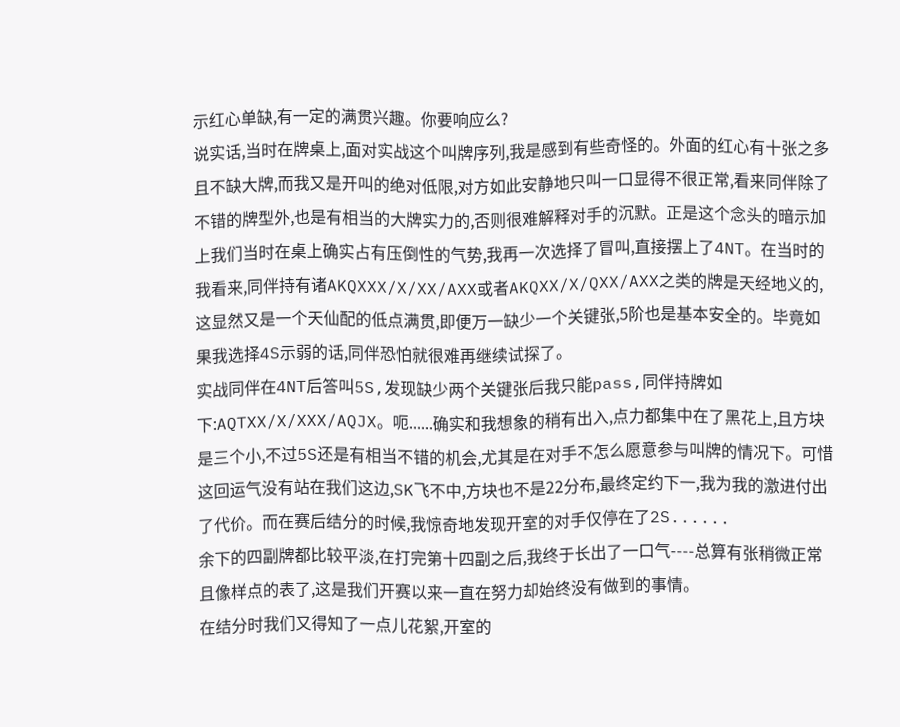示红心单缺,有一定的满贯兴趣。你要响应么?
说实话,当时在牌桌上,面对实战这个叫牌序列,我是感到有些奇怪的。外面的红心有十张之多且不缺大牌,而我又是开叫的绝对低限,对方如此安静地只叫一口显得不很正常,看来同伴除了不错的牌型外,也是有相当的大牌实力的,否则很难解释对手的沉默。正是这个念头的暗示加上我们当时在桌上确实占有压倒性的气势,我再一次选择了冒叫,直接摆上了4NT。在当时的我看来,同伴持有诸AKQXXX/X/XX/AXX或者AKQXX/X/QXX/AXX之类的牌是天经地义的,这显然又是一个天仙配的低点满贯,即便万一缺少一个关键张,5阶也是基本安全的。毕竟如果我选择4S示弱的话,同伴恐怕就很难再继续试探了。
实战同伴在4NT后答叫5S,发现缺少两个关键张后我只能pass,同伴持牌如下:AQTXX/X/XXX/AQJX。呃......确实和我想象的稍有出入,点力都集中在了黑花上,且方块是三个小,不过5S还是有相当不错的机会,尤其是在对手不怎么愿意参与叫牌的情况下。可惜这回运气没有站在我们这边,SK飞不中,方块也不是22分布,最终定约下一,我为我的激进付出了代价。而在赛后结分的时候,我惊奇地发现开室的对手仅停在了2S......
余下的四副牌都比较平淡,在打完第十四副之后,我终于长出了一口气----总算有张稍微正常且像样点的表了,这是我们开赛以来一直在努力却始终没有做到的事情。
在结分时我们又得知了一点儿花絮,开室的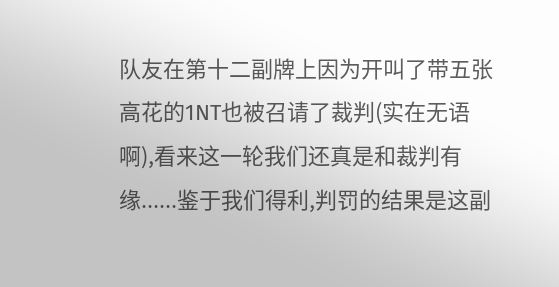队友在第十二副牌上因为开叫了带五张高花的1NT也被召请了裁判(实在无语啊),看来这一轮我们还真是和裁判有缘......鉴于我们得利,判罚的结果是这副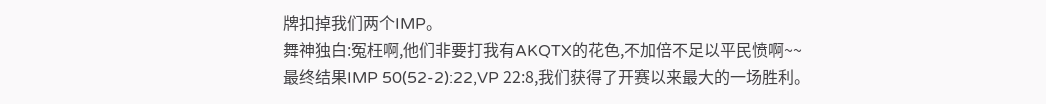牌扣掉我们两个IMP。
舞神独白:冤枉啊,他们非要打我有AKQTX的花色,不加倍不足以平民愤啊~~
最终结果IMP 50(52-2):22,VP 22:8,我们获得了开赛以来最大的一场胜利。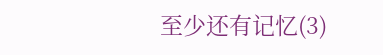至少还有记忆(3)